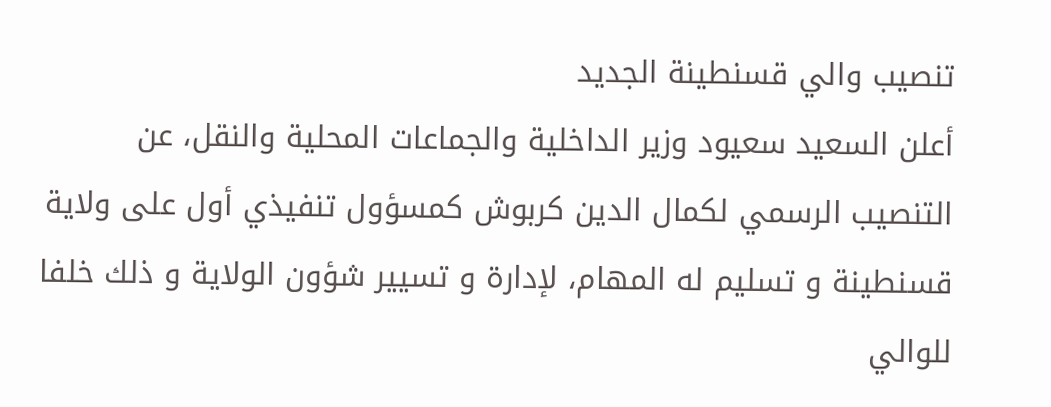تنصيب والي قسنطينة الجديد
أعلن السعيد سعيود وزير الداخلية والجماعات المحلية والنقل، عن التنصيب الرسمي لكمال الدين كربوش كمسؤول تنفيذي أول على ولاية قسنطينة و تسليم له المهام، لإدارة و تسيير شؤون الولاية و ذلك خلفا للوالي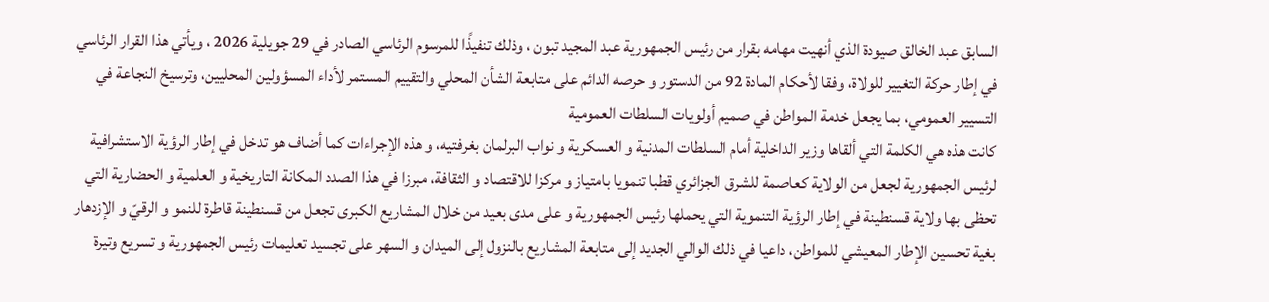السابق عبد الخالق صيودة الذي أنهيت مهامه بقرار من رئيس الجمهورية عبد المجيد تبون ، وذلك تنفيذًا للمرسوم الرئاسي الصادر في 29 جويلية 2026 ، ويأتي هذا القرار الرئاسي في إطار حركة التغيير للولاة، وفقا لأحكام المادة 92 من الدستور و حرصه الدائم على متابعة الشأن المحلي والتقييم المستمر لأداء المسؤولين المحليين، وترسيخ النجاعة في التسيير العمومي، بما يجعل خدمة المواطن في صميم أولويات السلطات العمومية
كانت هذه هي الكلمة التي ألقاها وزير الداخلية أمام السلطات المدنية و العسكرية و نواب البرلمان بغرفتيه، و هذه الإجراءات كما أضاف هو تدخل في إطار الرؤية الاستشرافية لرئيس الجمهورية لجعل من الولاية كعاصمة للشرق الجزائري قطبا تنمويا بامتياز و مركزا للاقتصاد و الثقافة، مبرزا في هذا الصدد المكانة التاريخية و العلمية و الحضارية التي تحظى بها ولاية قسنطينة في إطار الرؤية التنموية التي يحملها رئيس الجمهورية و على مدى بعيد من خلال المشاريع الكبرى تجعل من قسنطينة قاطرة للنمو و الرقيّ و الإزدهار بغية تحسين الإطار المعيشي للمواطن، داعيا في ذلك الوالي الجديد إلى متابعة المشاريع بالنزول إلى الميدان و السهر على تجسيد تعليمات رئيس الجمهورية و تسريع وتيرة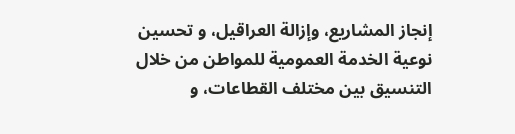إنجاز المشاريع، وإزالة العراقيل، و تحسين نوعية الخدمة العمومية للمواطن من خلال التنسيق بين مختلف القطاعات، و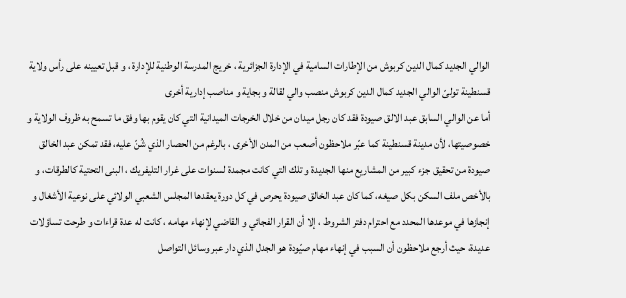الوالي الجديد كمال الدين كربوش من الإطارات السامية في الإدارة الجزائرية ، خريج المدرسة الوطنية للإدارة ، و قبل تعيينه على رأس ولاية قسنطينة تولىّ الوالي الجديد كمال الدين كربوش منصب والي لقالة و بجاية و مناصب إدارية أخرى
أما عن الوالي السابق عبد الالق صيودة فقد كان رجل ميدان من خلال الخرجات الميدانية التي كان يقوم بها وفق ما تسمح به ظروف الولاية و خصوصيتها، لأن مدينة قسنطينة كما عبّر ملاحظون أصعب من المدن الأخرى ، بالرغم من الحصار الذي شُنّ عليه، فقد تمكن عبد الخالق صيودة من تحقيق جزء كبير من المشاريع منها الجديدة و تلك التي كانت مجمدة لسنوات على غرار التليفريك ، البنى التحتية كالطرقات، و بالأخص ملف السكن بكل صيغه، كما كان عبد الخالق صيودة يحرص في كل دورة يعقدها المجلس الشعبي الولائي على نوعية الأشغال و إنجازها في موعدها المحدد مع احترام دفتر الشروط ، إلا أن القرار الفجائي و القاضي لإنهاء مهامه ، كانت له عدة قراءات و طرحت تساؤلات عديدة، حيث أرجع ملاحظون أن السبب في إنهاء مهام صيّودة هو الجدل الذي دار عبر وسائل التواصل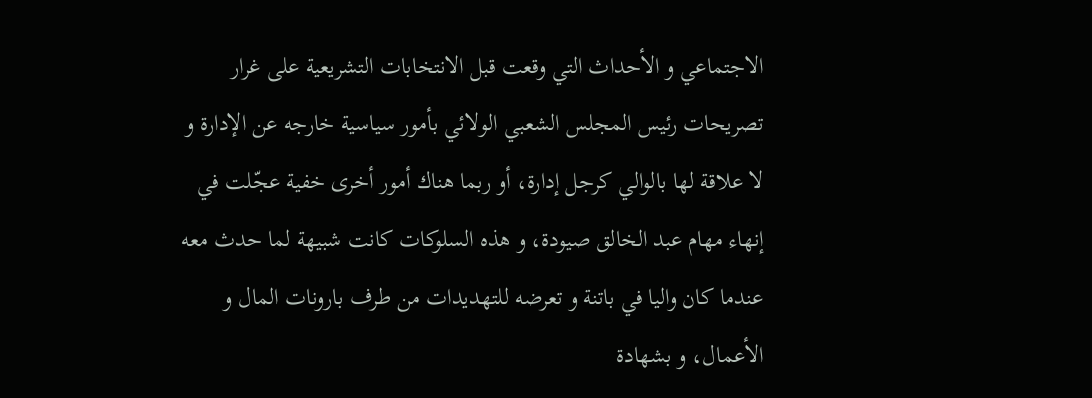الاجتماعي و الأحداث التي وقعت قبل الانتخابات التشريعية على غرار تصريحات رئيس المجلس الشعبي الولائي بأمور سياسية خارجه عن الإدارة و لا علاقة لها بالوالي كرجل إدارة، أو ربما هناك أمور أخرى خفية عجّلت في إنهاء مهام عبد الخالق صيودة، و هذه السلوكات كانت شبيهة لما حدث معه عندما كان واليا في باتنة و تعرضه للتهديدات من طرف بارونات المال و الأعمال، و بشهادة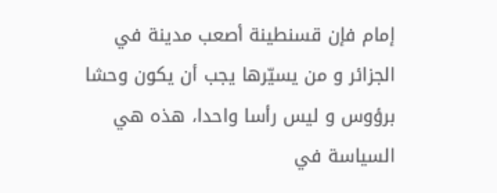إمام فإن قسنطينة أصعب مدينة في الجزائر و من يسيّرها يجب أن يكون وحشا برؤوس و ليس رأسا واحدا، هذه هي السياسة في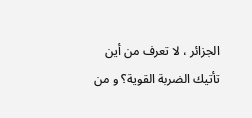الجزائر ، لا تعرف من أين تأتيك الضربة القوية؟ و من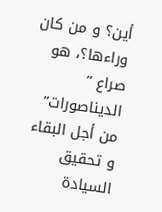أين؟ و من كان وراءها؟، هو صراع ” الديناصورات” من أجل البقاء و تحقيق السيادة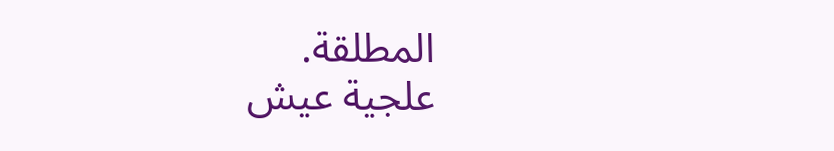المطلقة.
علجية عيش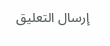إرسال التعليق